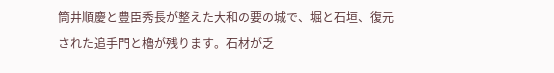筒井順慶と豊臣秀長が整えた大和の要の城で、堀と石垣、復元された追手門と櫓が残ります。石材が乏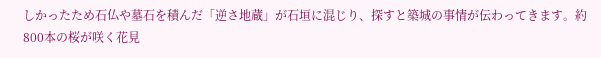しかったため石仏や墓石を積んだ「逆さ地蔵」が石垣に混じり、探すと築城の事情が伝わってきます。約800本の桜が咲く花見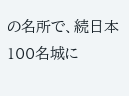の名所で、続日本100名城に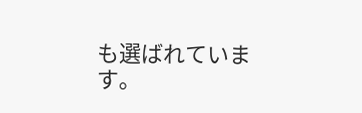も選ばれています。